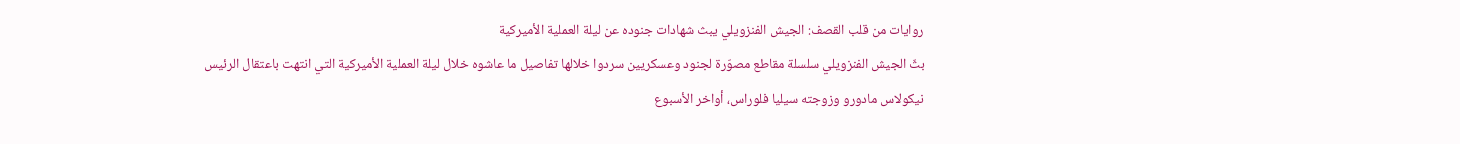روايات من قلب القصف: الجيش الفنزويلي يبث شهادات جنوده عن ليلة العملية الأميركية
بثّ الجيش الفنزويلي سلسلة مقاطع مصوّرة لجنود وعسكريين سردوا خلالها تفاصيل ما عاشوه خلال ليلة العملية الأميركية التي انتهت باعتقال الرئيس نيكولاس مادورو وزوجته سيليا فلوراس، أواخر الأسبوع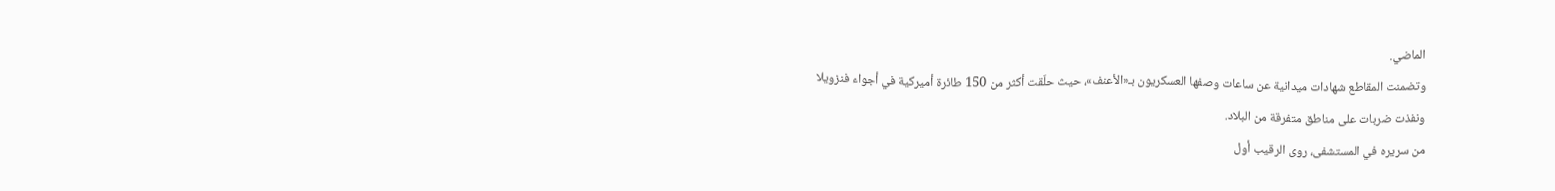الماضي.
وتضمنت المقاطع شهادات ميدانية عن ساعات وصفها العسكريون بـ«الأعنف»، حيث حلّقت أكثر من 150 طائرة أميركية في أجواء فنزويلا ونفذت ضربات على مناطق متفرقة من البلاد.
من سريره في المستشفى، روى الرقيب أول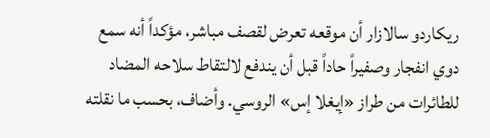ريكاردو سالازار أن موقعه تعرض لقصف مباشر، مؤكداً أنه سمع دوي انفجار وصفيراً حاداً قبل أن يندفع لالتقاط سلاحه المضاد للطائرات من طراز «إيغلا إس» الروسي. وأضاف، بحسب ما نقلته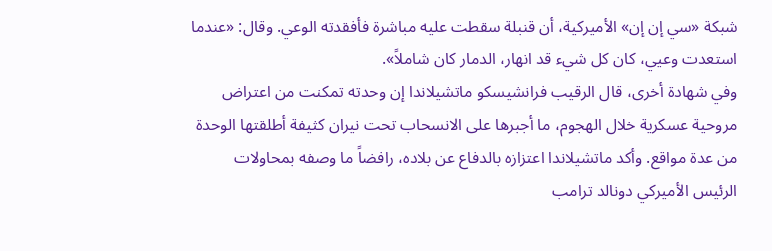شبكة «سي إن إن» الأميركية، أن قنبلة سقطت عليه مباشرة فأفقدته الوعي. وقال: «عندما استعدت وعيي، كان كل شيء قد انهار، الدمار كان شاملاً».
وفي شهادة أخرى، قال الرقيب فرانشيسكو ماتشيلاندا إن وحدته تمكنت من اعتراض مروحية عسكرية خلال الهجوم، ما أجبرها على الانسحاب تحت نيران كثيفة أطلقتها الوحدة من عدة مواقع. وأكد ماتشيلاندا اعتزازه بالدفاع عن بلاده، رافضاً ما وصفه بمحاولات الرئيس الأميركي دونالد ترامب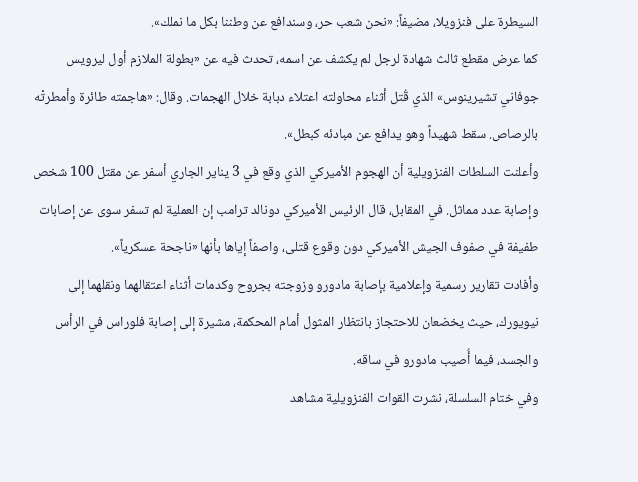السيطرة على فنزويلا، مضيفاً: «نحن شعب حر، وسندافع عن وطننا بكل ما نملك».
كما عرض مقطع ثالث شهادة لرجل لم يكشف عن اسمه، تحدث فيه عن «بطولة الملازم أول ليرويس جوفاني تشيرينوس» الذي قُتل أثناء محاولته اعتلاء دبابة خلال الهجمات. وقال: «هاجمته طائرة وأمطرتْه بالرصاص. سقط شهيداً وهو يدافع عن مبادئه كبطل».
وأعلنت السلطات الفنزويلية أن الهجوم الأميركي الذي وقع في 3 يناير الجاري أسفر عن مقتل 100 شخص وإصابة عدد مماثل. في المقابل، قال الرئيس الأميركي دونالد ترامب إن العملية لم تسفر سوى عن إصابات طفيفة في صفوف الجيش الأميركي دون وقوع قتلى، واصفاً إياها بأنها «ناجحة عسكرياً».
وأفادت تقارير رسمية وإعلامية بإصابة مادورو وزوجته بجروح وكدمات أثناء اعتقالهما ونقلهما إلى نيويورك، حيث يخضعان للاحتجاز بانتظار المثول أمام المحكمة، مشيرة إلى إصابة فلوراس في الرأس والجسد، فيما أُصيب مادورو في ساقه.
وفي ختام السلسلة، نشرت القوات الفنزويلية مشاهد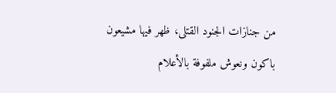من جنازات الجنود القتلى، ظهر فيها مشيعون باكون ونعوش ملفوفة بالأعلام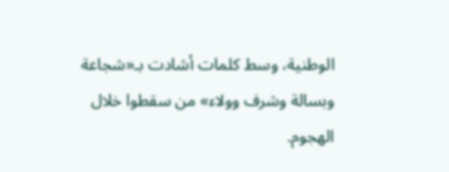الوطنية، وسط كلمات أشادت بـ«شجاعة وبسالة وشرف وولاء» من سقطوا خلال الهجوم.